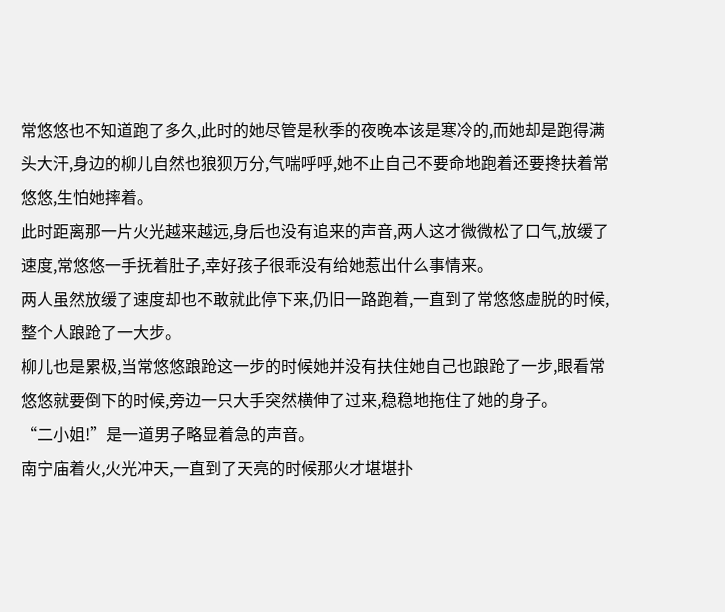常悠悠也不知道跑了多久,此时的她尽管是秋季的夜晚本该是寒冷的,而她却是跑得满头大汗,身边的柳儿自然也狼狈万分,气喘呼呼,她不止自己不要命地跑着还要搀扶着常悠悠,生怕她摔着。
此时距离那一片火光越来越远,身后也没有追来的声音,两人这才微微松了口气,放缓了速度,常悠悠一手抚着肚子,幸好孩子很乖没有给她惹出什么事情来。
两人虽然放缓了速度却也不敢就此停下来,仍旧一路跑着,一直到了常悠悠虚脱的时候,整个人踉跄了一大步。
柳儿也是累极,当常悠悠踉跄这一步的时候她并没有扶住她自己也踉跄了一步,眼看常悠悠就要倒下的时候,旁边一只大手突然横伸了过来,稳稳地拖住了她的身子。
“二小姐!”是一道男子略显着急的声音。
南宁庙着火,火光冲天,一直到了天亮的时候那火才堪堪扑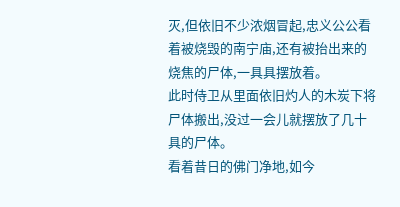灭,但依旧不少浓烟冒起,忠义公公看着被烧毁的南宁庙,还有被抬出来的烧焦的尸体,一具具摆放着。
此时侍卫从里面依旧灼人的木炭下将尸体搬出,没过一会儿就摆放了几十具的尸体。
看着昔日的佛门净地,如今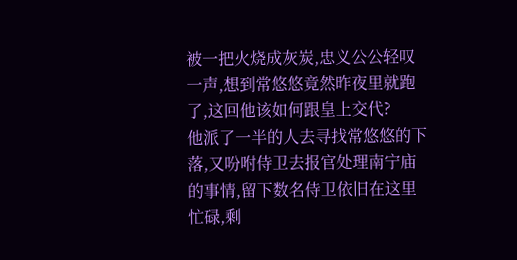被一把火烧成灰炭,忠义公公轻叹一声,想到常悠悠竟然昨夜里就跑了,这回他该如何跟皇上交代?
他派了一半的人去寻找常悠悠的下落,又吩咐侍卫去报官处理南宁庙的事情,留下数名侍卫依旧在这里忙碌,剩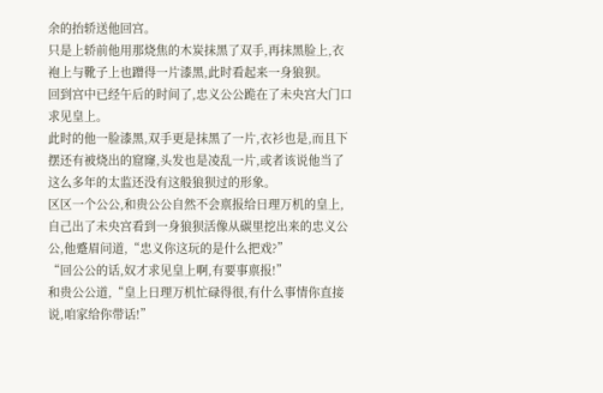余的抬轿送他回宫。
只是上轿前他用那烧焦的木炭抹黑了双手,再抹黑脸上,衣袍上与靴子上也蹭得一片漆黑,此时看起来一身狼狈。
回到宫中已经午后的时间了,忠义公公跪在了未央宫大门口求见皇上。
此时的他一脸漆黑,双手更是抹黑了一片,衣衫也是,而且下摆还有被烧出的窟窿,头发也是凌乱一片,或者该说他当了这么多年的太监还没有这般狼狈过的形象。
区区一个公公,和贵公公自然不会禀报给日理万机的皇上,自己出了未央宫看到一身狼狈活像从碳里挖出来的忠义公公,他蹙眉问道,“忠义你这玩的是什么把戏?”
“回公公的话,奴才求见皇上啊,有要事禀报!”
和贵公公道,“皇上日理万机忙碌得很,有什么事情你直接说,咱家给你带话!”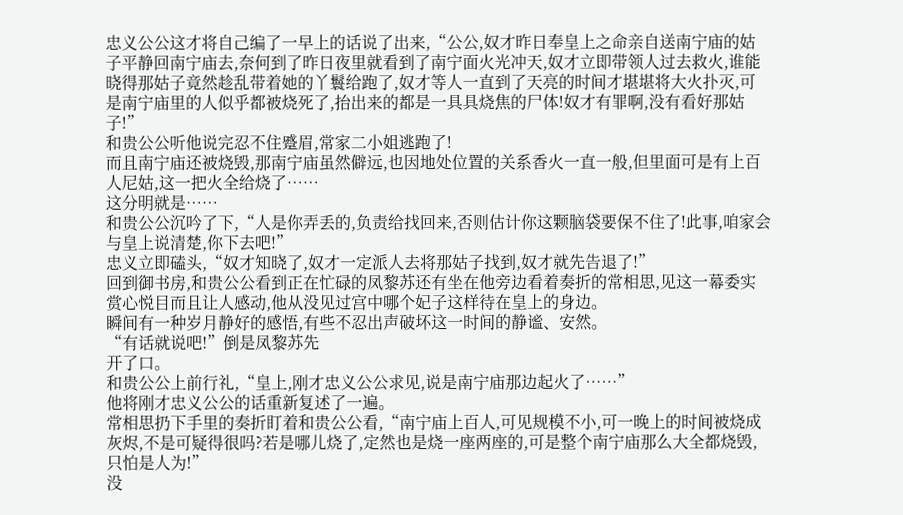忠义公公这才将自己编了一早上的话说了出来,“公公,奴才昨日奉皇上之命亲自送南宁庙的姑子平静回南宁庙去,奈何到了昨日夜里就看到了南宁面火光冲天,奴才立即带领人过去救火,谁能晓得那姑子竟然趁乱带着她的丫鬟给跑了,奴才等人一直到了天亮的时间才堪堪将大火扑灭,可是南宁庙里的人似乎都被烧死了,抬出来的都是一具具烧焦的尸体!奴才有罪啊,没有看好那姑子!”
和贵公公听他说完忍不住蹙眉,常家二小姐逃跑了!
而且南宁庙还被烧毁,那南宁庙虽然僻远,也因地处位置的关系香火一直一般,但里面可是有上百人尼姑,这一把火全给烧了……
这分明就是……
和贵公公沉吟了下,“人是你弄丢的,负责给找回来,否则估计你这颗脑袋要保不住了!此事,咱家会与皇上说清楚,你下去吧!”
忠义立即磕头,“奴才知晓了,奴才一定派人去将那姑子找到,奴才就先告退了!”
回到御书房,和贵公公看到正在忙碌的凤黎苏还有坐在他旁边看着奏折的常相思,见这一幕委实赏心悦目而且让人感动,他从没见过宫中哪个妃子这样待在皇上的身边。
瞬间有一种岁月静好的感悟,有些不忍出声破坏这一时间的静谧、安然。
“有话就说吧!”倒是凤黎苏先
开了口。
和贵公公上前行礼,“皇上,刚才忠义公公求见,说是南宁庙那边起火了……”
他将刚才忠义公公的话重新复述了一遍。
常相思扔下手里的奏折盯着和贵公公看,“南宁庙上百人,可见规模不小,可一晚上的时间被烧成灰烬,不是可疑得很吗?若是哪儿烧了,定然也是烧一座两座的,可是整个南宁庙那么大全都烧毁,只怕是人为!”
没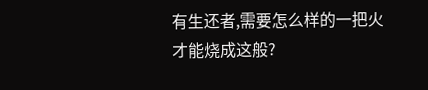有生还者,需要怎么样的一把火才能烧成这般?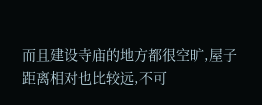而且建设寺庙的地方都很空旷,屋子距离相对也比较远,不可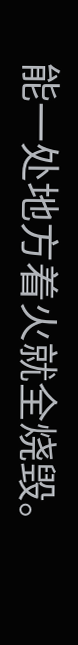能一处地方着火就全烧毁。